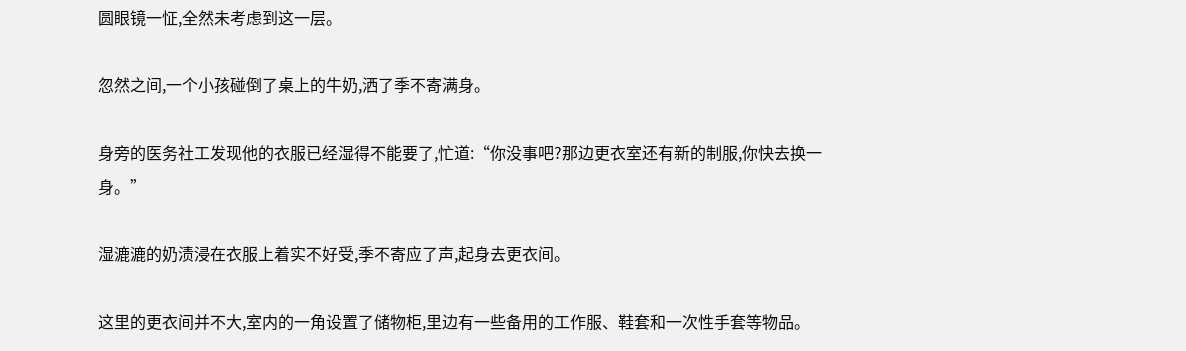圆眼镜一怔,全然未考虑到这一层。

忽然之间,一个小孩碰倒了桌上的牛奶,洒了季不寄满身。

身旁的医务社工发现他的衣服已经湿得不能要了,忙道:“你没事吧?那边更衣室还有新的制服,你快去换一身。”

湿漉漉的奶渍浸在衣服上着实不好受,季不寄应了声,起身去更衣间。

这里的更衣间并不大,室内的一角设置了储物柜,里边有一些备用的工作服、鞋套和一次性手套等物品。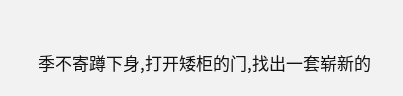季不寄蹲下身,打开矮柜的门,找出一套崭新的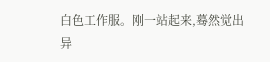白色工作服。刚一站起来,蓦然觉出异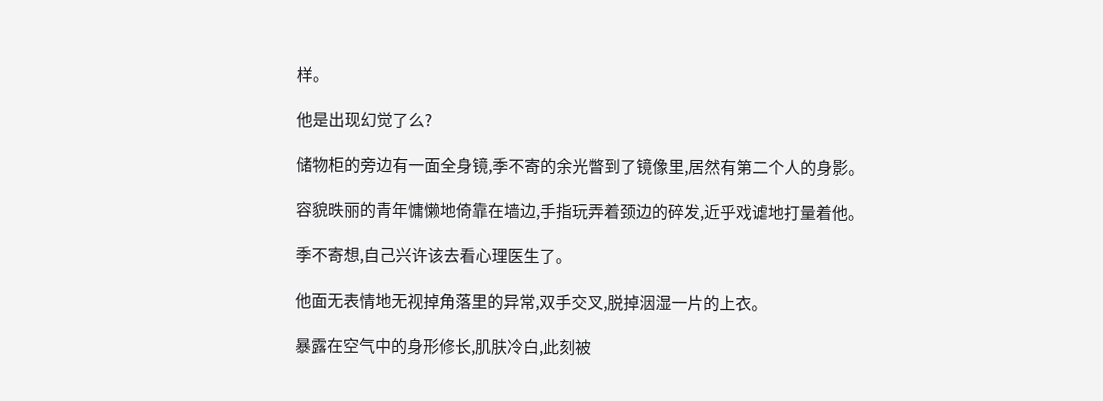样。

他是出现幻觉了么?

储物柜的旁边有一面全身镜,季不寄的余光瞥到了镜像里,居然有第二个人的身影。

容貌昳丽的青年慵懒地倚靠在墙边,手指玩弄着颈边的碎发,近乎戏谑地打量着他。

季不寄想,自己兴许该去看心理医生了。

他面无表情地无视掉角落里的异常,双手交叉,脱掉洇湿一片的上衣。

暴露在空气中的身形修长,肌肤冷白,此刻被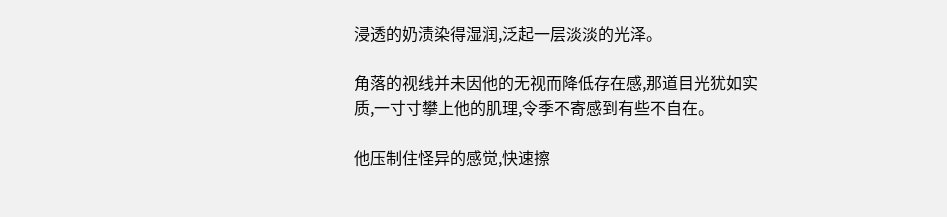浸透的奶渍染得湿润,泛起一层淡淡的光泽。

角落的视线并未因他的无视而降低存在感,那道目光犹如实质,一寸寸攀上他的肌理,令季不寄感到有些不自在。

他压制住怪异的感觉,快速擦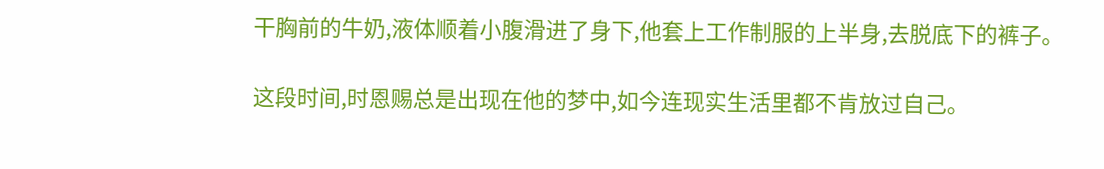干胸前的牛奶,液体顺着小腹滑进了身下,他套上工作制服的上半身,去脱底下的裤子。

这段时间,时恩赐总是出现在他的梦中,如今连现实生活里都不肯放过自己。